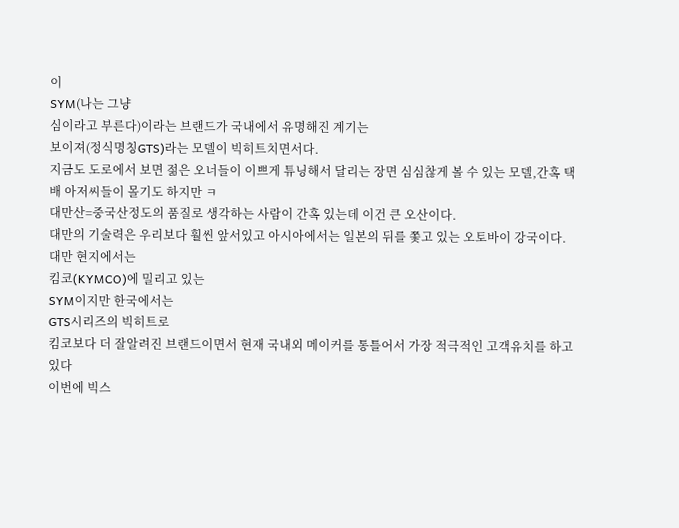이
SYM(나는 그냥
심이라고 부른다)이라는 브랜드가 국내에서 유명해진 계기는
보이져(정식명칭GTS)라는 모델이 빅히트치면서다.
지금도 도로에서 보면 젊은 오너들이 이쁘게 튜닝해서 달리는 장면 심심찮게 볼 수 있는 모델,간혹 택배 아저씨들이 몰기도 하지만 ㅋ
대만산=중국산정도의 품질로 생각하는 사람이 간혹 있는데 이건 큰 오산이다.
대만의 기술력은 우리보다 훨씬 앞서있고 아시아에서는 일본의 뒤를 쫓고 있는 오토바이 강국이다.
대만 현지에서는
킴코(KYMCO)에 밀리고 있는
SYM이지만 한국에서는
GTS시리즈의 빅히트로
킴코보다 더 잘알려진 브랜드이면서 현재 국내외 메이커를 통틀어서 가장 적극적인 고객유치를 하고 있다
이번에 빅스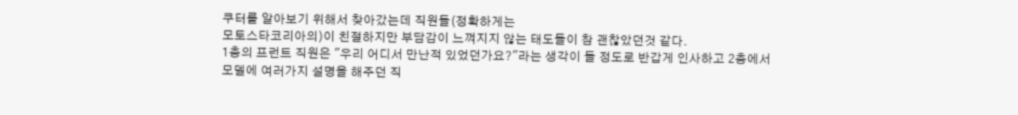쿠터를 알아보기 위해서 찾아갔는데 직원들(정확하게는
모토스타코리아의)이 친절하지만 부담감이 느껴지지 않는 태도들이 참 괜찮았던것 같다.
1층의 프런트 직원은 "우리 어디서 만난적 있었던가요?"라는 생각이 들 정도로 반갑게 인사하고 2층에서 모델에 여러가지 설명을 해주던 직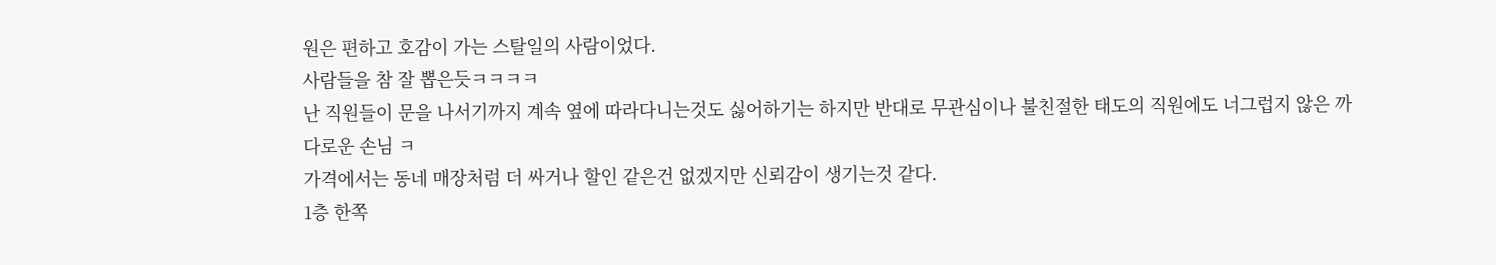원은 편하고 호감이 가는 스탈일의 사람이었다.
사람들을 참 잘 뽑은듯ㅋㅋㅋㅋ
난 직원들이 문을 나서기까지 계속 옆에 따라다니는것도 싫어하기는 하지만 반대로 무관심이나 불친절한 태도의 직원에도 너그럽지 않은 까다로운 손님 ㅋ
가격에서는 동네 매장처럼 더 싸거나 할인 같은건 없겠지만 신뢰감이 생기는것 같다.
1층 한쪽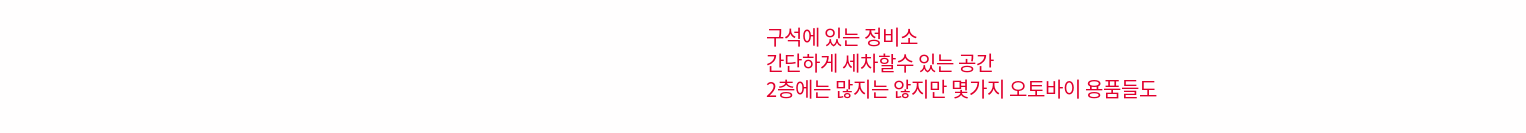구석에 있는 정비소
간단하게 세차할수 있는 공간
2층에는 많지는 않지만 몇가지 오토바이 용품들도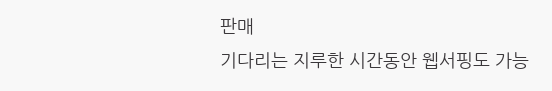판매
기다리는 지루한 시간동안 웹서핑도 가능